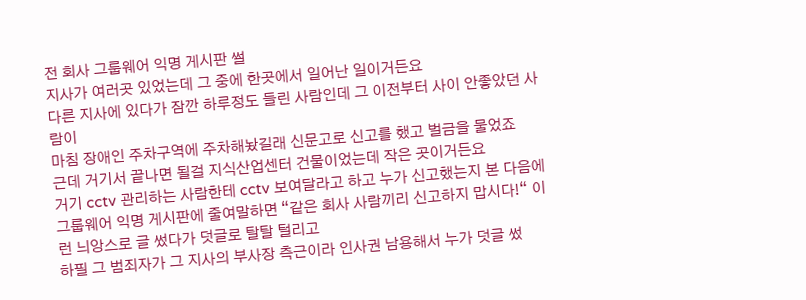전 회사 그룹웨어 익명 게시판 썰
지사가 여러곳 있었는데 그 중에 한곳에서 일어난 일이거든요
다른 지사에 있다가 잠깐 하루정도 들린 사람인데 그 이전부터 사이 안좋았던 사람이
마침 장애인 주차구역에 주차해놨길래 신문고로 신고를 했고 벌금을 물었죠
근데 거기서 끝나면 될걸 지식산업센터 건물이었는데 작은 곳이거든요
거기 cctv 관리하는 사람한테 cctv 보여달라고 하고 누가 신고했는지 본 다음에
그룹웨어 익명 게시판에 줄여말하면 “같은 회사 사람끼리 신고하지 맙시다!“ 이런 늬앙스로 글 썼다가 덧글로 탈탈 털리고
하필 그 범죄자가 그 지사의 부사장 측근이라 인사권 남용해서 누가 덧글 썼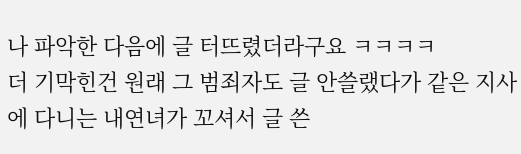나 파악한 다음에 글 터뜨렸더라구요 ㅋㅋㅋㅋ
더 기막힌건 원래 그 범죄자도 글 안쓸랬다가 같은 지사에 다니는 내연녀가 꼬셔서 글 쓴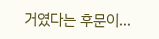거였다는 후문이…